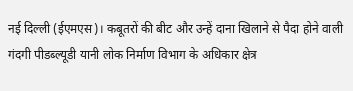नई दिल्ली (ईएमएस)। कबूतरों की बीट और उन्हें दाना खिलाने से पैदा होने वाली गंदगी पीडब्ल्यूडी यानी लोक निर्माण विभाग के अधिकार क्षेत्र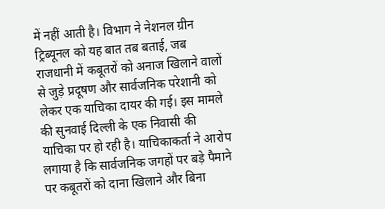में नहीं आती है। विभाग ने नेशनल ग्रीन ट्रिब्यूनल को यह बात तब बताई, जब राजधानी में कबूतरों को अनाज खिलाने वालों से जुड़े प्रदूषण और सार्वजनिक परेशानी को लेकर एक याचिका दायर की गई। इस मामले की सुनवाई दिल्ली के एक निवासी की याचिका पर हो रही है। याचिकाकर्ता ने आरोप लगाया है कि सार्वजनिक जगहों पर बड़े पैमाने पर कबूतरों को दाना खिलाने और बिना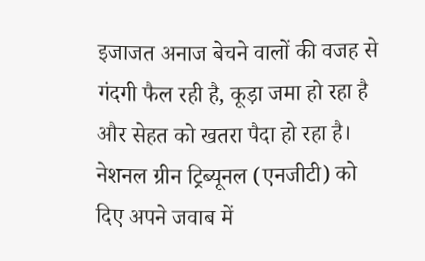इजाजत अनाज बेचने वालों की वजह से गंदगी फैल रही है, कूड़ा जमा हो रहा है और सेहत को खतरा पैदा हो रहा है। नेशनल ग्रीन ट्रिब्यूनल (एनजीटी) को दिए अपने जवाब में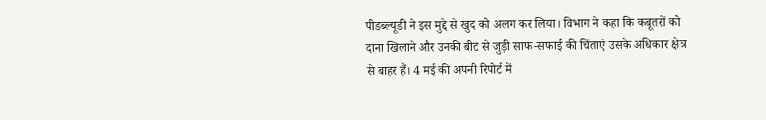पीडब्ल्यूडी ने इस मुद्दे से खुद को अलग कर लिया। विभाग ने कहा कि कबूतरों को दाना खिलाने और उनकी बीट से जुड़ी साफ-सफाई की चिंताएं उसके अधिकार क्षेत्र से बाहर हैं। 4 मई की अपनी रिपोर्ट में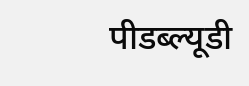पीडब्ल्यूडी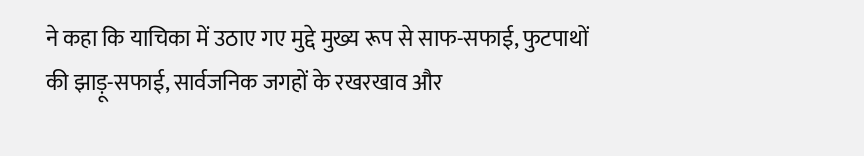ने कहा कि याचिका में उठाए गए मुद्दे मुख्य रूप से साफ-सफाई, फुटपाथों की झाड़ू-सफाई, सार्वजनिक जगहों के रखरखाव और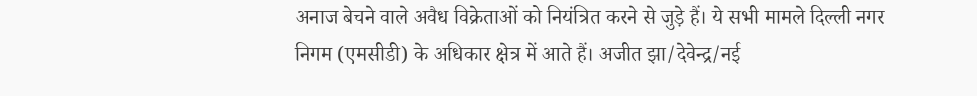अनाज बेचने वाले अवैध विक्रेताओं को नियंत्रित करने से जुड़े हैं। ये सभी मामले दिल्ली नगर निगम (एमसीडी) के अधिकार क्षेत्र में आते हैं। अजीत झा/देवेन्द्र/नई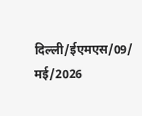दिल्ली/ईएमएस/09/ मई/2026